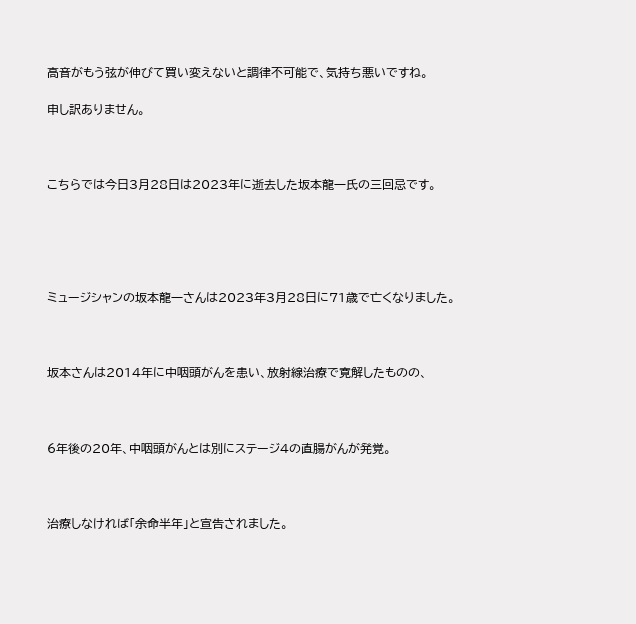高音がもう弦が伸びて買い変えないと調律不可能で、気持ち悪いですね。

申し訳ありません。



こちらでは今日3月28日は2023年に逝去した坂本龍一氏の三回忌です。





ミュージシャンの坂本龍一さんは2023年3月28日に71歳で亡くなりました。



坂本さんは2014年に中咽頭がんを患い、放射線治療で寛解したものの、



6年後の20年、中咽頭がんとは別にステージ4の直腸がんが発覚。



治療しなければ「余命半年」と宣告されました。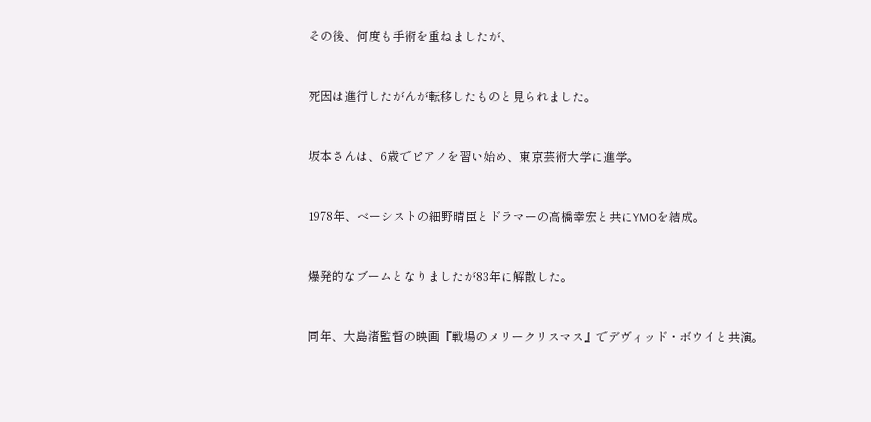その後、何度も手術を重ねましたが、



死因は進行したがんが転移したものと見られました。



坂本さんは、6歳でピアノを習い始め、東京芸術大学に進学。



1978年、ベーシストの細野晴臣とドラマーの高橋幸宏と共にYMOを結成。



爆発的なブームとなりましたが83年に解散した。



同年、大島渚監督の映画『戦場のメリークリスマス』でデヴィッド・ボウイと共演。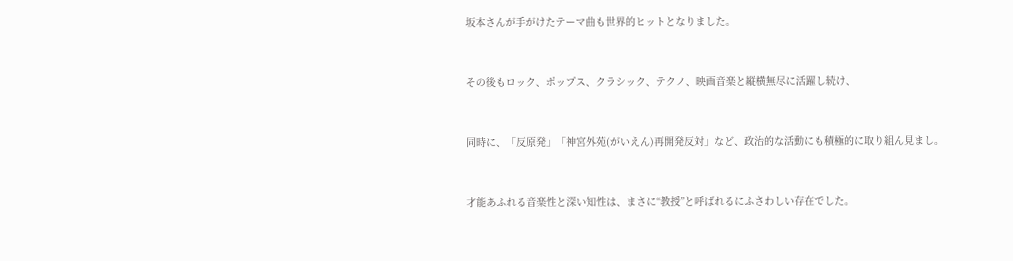坂本さんが手がけたテーマ曲も世界的ヒットとなりました。



その後もロック、ポップス、クラシック、テクノ、映画音楽と縦横無尽に活躍し続け、



同時に、「反原発」「神宮外苑(がいえん)再開発反対」など、政治的な活動にも積極的に取り組ん見まし。



才能あふれる音楽性と深い知性は、まさに“教授”と呼ばれるにふさわしい存在でした。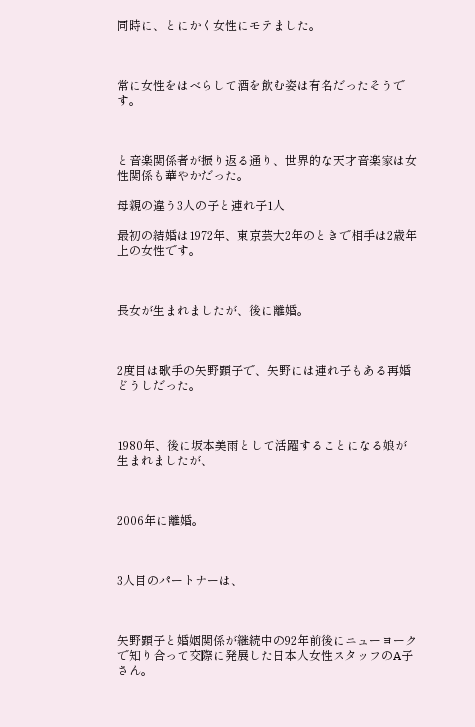同時に、とにかく女性にモテました。



常に女性をはべらして酒を飲む姿は有名だったそうです。



と音楽関係者が振り返る通り、世界的な天才音楽家は女性関係も華やかだった。

母親の違う3人の子と連れ子1人

最初の結婚は1972年、東京芸大2年のときで相手は2歳年上の女性です。



長女が生まれましたが、後に離婚。



2度目は歌手の矢野顕子で、矢野には連れ子もある再婚どうしだった。



1980年、後に坂本美雨として活躍することになる娘が生まれましたが、



2006年に離婚。



3人目のパートナーは、



矢野顕子と婚姻関係が継続中の92年前後にニューヨークで知り合って交際に発展した日本人女性スタッフのA子さん。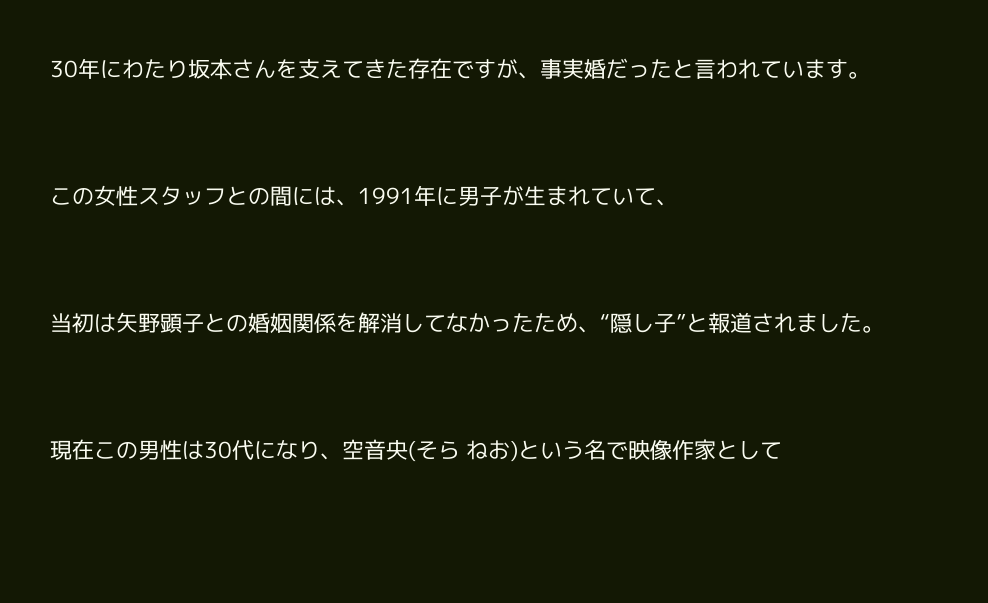30年にわたり坂本さんを支えてきた存在ですが、事実婚だったと言われています。



この女性スタッフとの間には、1991年に男子が生まれていて、



当初は矢野顕子との婚姻関係を解消してなかったため、“隠し子”と報道されました。



現在この男性は30代になり、空音央(そら ねお)という名で映像作家として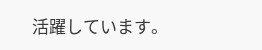活躍しています。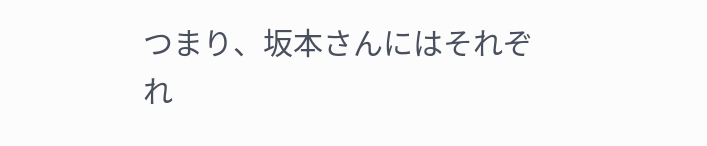つまり、坂本さんにはそれぞれ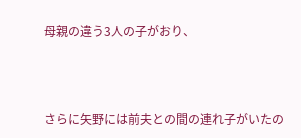母親の違う3人の子がおり、



さらに矢野には前夫との間の連れ子がいたの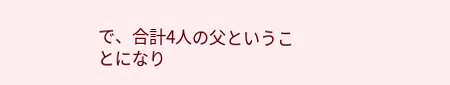で、合計4人の父ということになり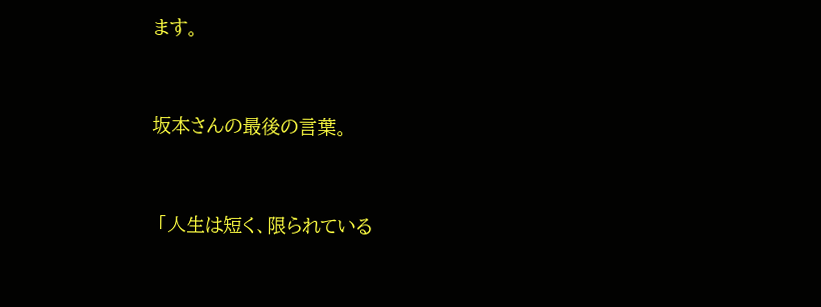ます。



坂本さんの最後の言葉。



 「人生は短く、限られている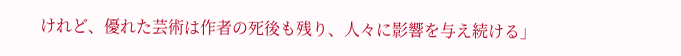けれど、優れた芸術は作者の死後も残り、人々に影響を与え続ける」